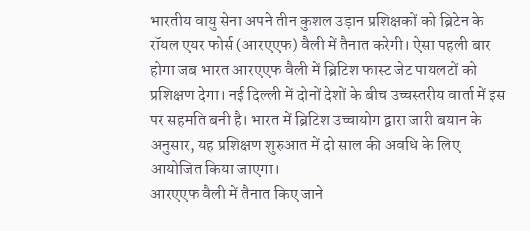भारतीय वायु सेना अपने तीन कुशल उड़ान प्रशिक्षकों को ब्रिटेन के रॉयल एयर फोर्स (आरएएफ) वैली में तैनात करेगी। ऐसा पहली बार होगा जब भारत आरएएफ वैली में ब्रिटिश फास्ट जेट पायलटों को प्रशिक्षण देगा। नई दिल्ली में दोनों देशों के बीच उच्चस्तरीय वार्ता में इस पर सहमति बनी है। भारत में ब्रिटिश उच्चायोग द्वारा जारी बयान के अनुसार, यह प्रशिक्षण शुरुआत में दो साल की अवधि के लिए आयोजित किया जाएगा।
आरएएफ वैली में तैनात किए जाने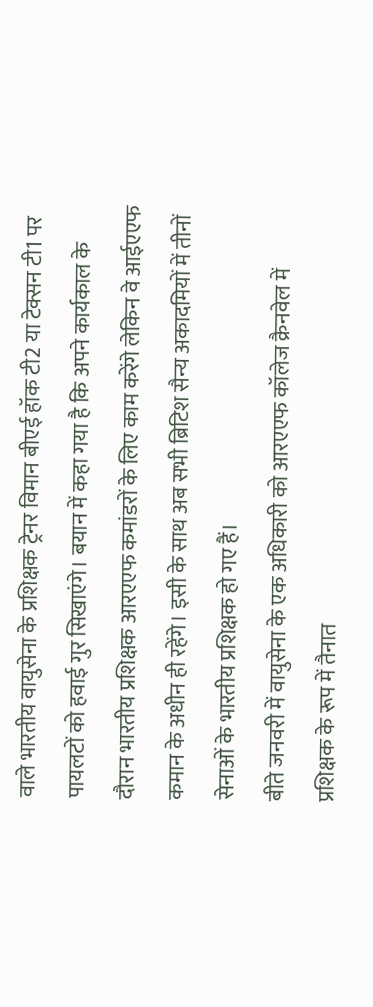वाले भारतीय वायुसेना के प्रशिक्षक ट्रेनर विमान बीएई हॉक टी2 या टेक्सन टी1 पर पायलटों को हवाई गुर सिखाएंगे। बयान में कहा गया है कि अपने कार्यकाल के दौरान भारतीय प्रशिक्षक आरएएफ कमांडरों के लिए काम करेंगे लेकिन वे आईएएफ कमान के अधीन ही रहेंगे। इसी के साथ अब सभी ब्रिटिश सैन्य अकादमियों में तीनों सेनाओं के भारतीय प्रशिक्षक हो गए हैं।
बीते जनवरी में वायुसेना के एक अधिकारी को आरएएफ कॉलेज क्रैनवेल में प्रशिक्षक के रूप में तैनात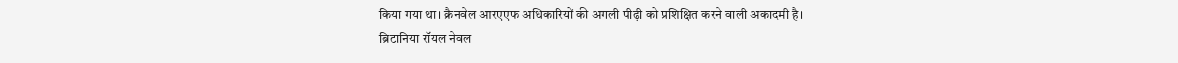किया गया था। क्रैनवेल आरएएफ अधिकारियों की अगली पीढ़ी को प्रशिक्षित करने वाली अकादमी है।
ब्रिटानिया रॉयल नेवल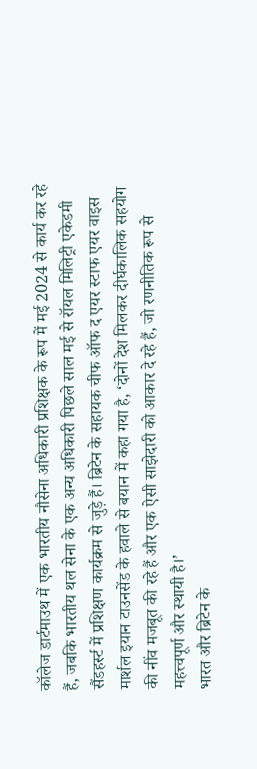कॉलेज डार्टमाउथ में एक भारतीय नौसेना अधिकारी प्रशिक्षक के रूप में मई 2024 से कार्य कर रहे हैं, जबकि भारतीय थल सेना के एक अन्य अधिकारी पिछले साल मई से रॉयल मिलिट्री एकेडमी सैंडहर्स्ट में प्रशिक्षण कार्यक्रम से जुड़े हैं। ब्रिटेन के सहायक चीफ ऑफ द एयर स्टाफ एयर वाइस मार्शल इयान टाउनसेंड के हवाले से बयान में कहा गया है, ‘दोनों देश मिलकर दीर्घकालिक सहयोग की नींव मजबूत की रहे हैं और एक ऐसी साझेदारी को आकार दे रहे हैं, जो रणनीतिक रूप से महत्त्वपूर्ण और स्थायी है।’
भारत और ब्रिटेन के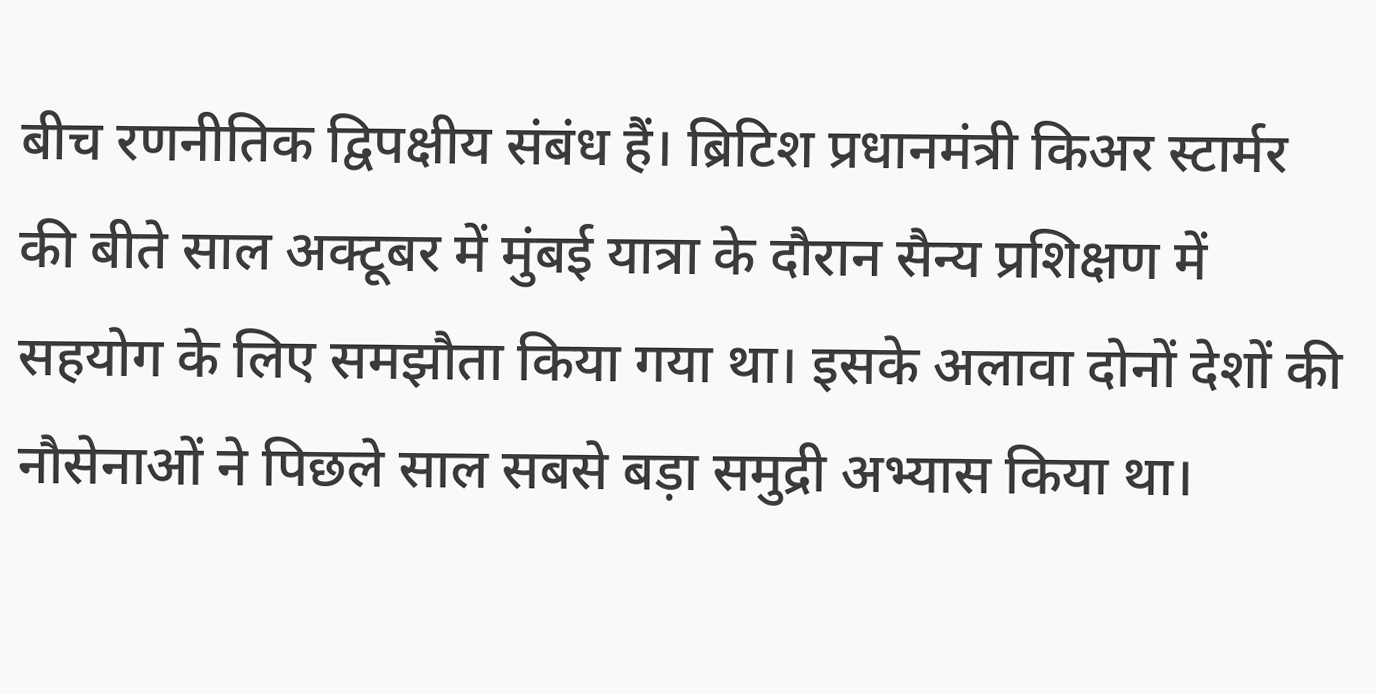बीच रणनीतिक द्विपक्षीय संबंध हैं। ब्रिटिश प्रधानमंत्री किअर स्टार्मर की बीते साल अक्टूबर में मुंबई यात्रा के दौरान सैन्य प्रशिक्षण में सहयोग के लिए समझौता किया गया था। इसके अलावा दोनों देशों की नौसेनाओं ने पिछले साल सबसे बड़ा समुद्री अभ्यास किया था।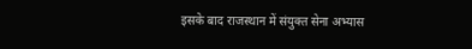इसके बाद राजस्थान में संयुक्त सेना अभ्यास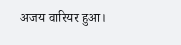अजय वारियर हुआ।